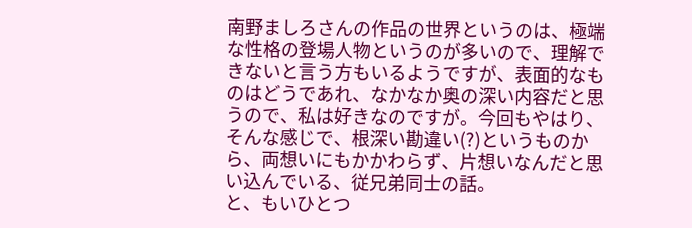南野ましろさんの作品の世界というのは、極端な性格の登場人物というのが多いので、理解できないと言う方もいるようですが、表面的なものはどうであれ、なかなか奥の深い内容だと思うので、私は好きなのですが。今回もやはり、そんな感じで、根深い勘違い(?)というものから、両想いにもかかわらず、片想いなんだと思い込んでいる、従兄弟同士の話。
と、もいひとつ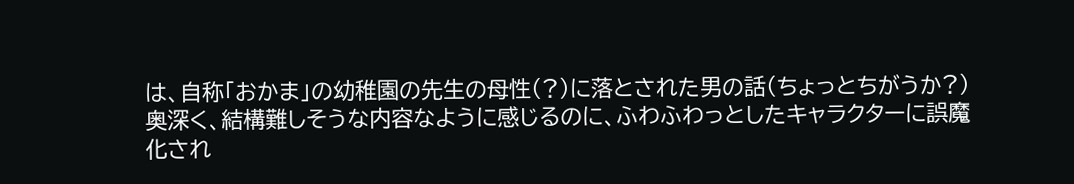は、自称「おかま」の幼稚園の先生の母性(?)に落とされた男の話(ちょっとちがうか?)
奥深く、結構難しそうな内容なように感じるのに、ふわふわっとしたキャラクターに誤魔化され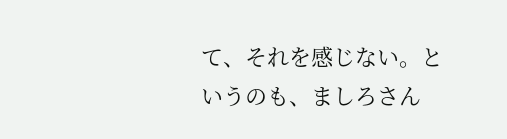て、それを感じない。というのも、ましろさん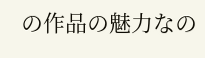の作品の魅力なの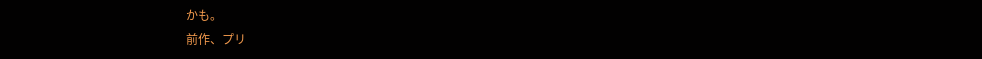かも。
前作、プリ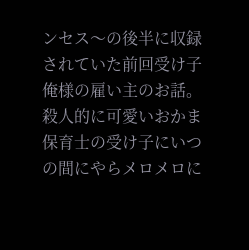ンセス〜の後半に収録されていた前回受け子俺様の雇い主のお話。殺人的に可愛いおかま保育士の受け子にいつの間にやらメロメロに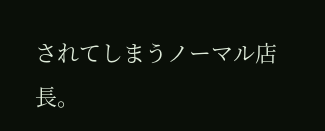されてしまうノーマル店長。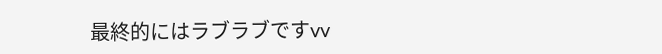最終的にはラブラブですvv